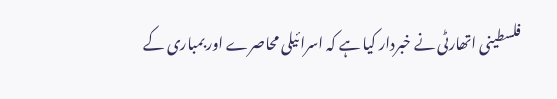فلسطینی اتھارٹی نے خبردار کیا ہے کہ اسرائیلی محاصرے اور بمباری کے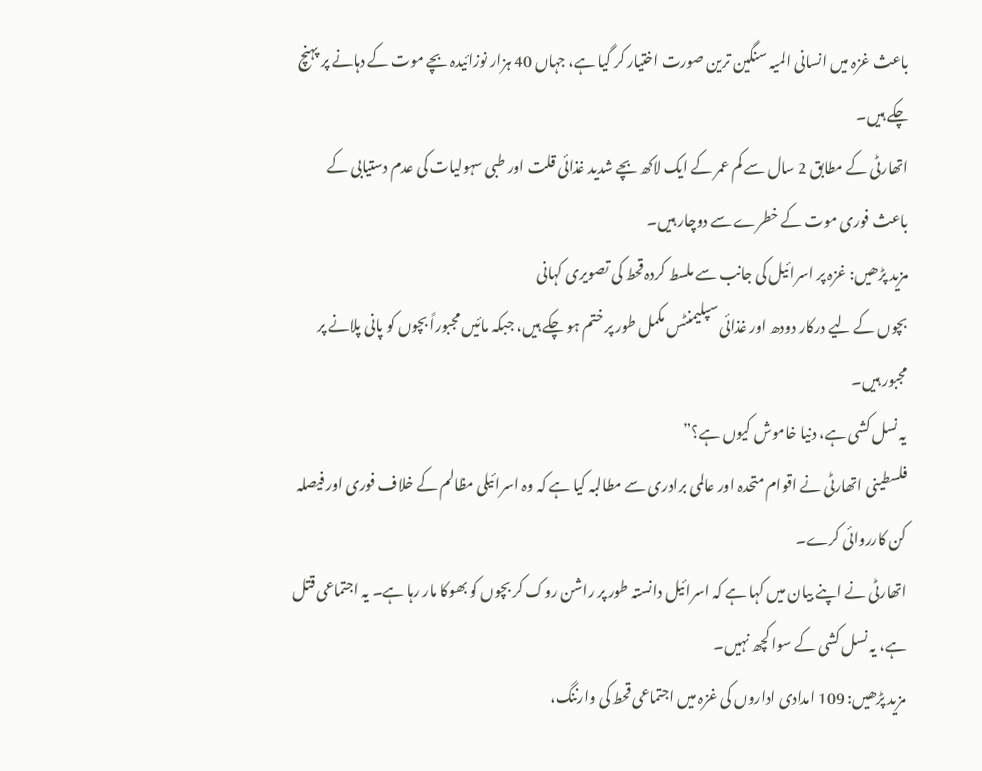باعث غزہ میں انسانی المیہ سنگین ترین صورت اختیار کر گیا ہے، جہاں 40 ہزار نوزائیدہ بچے موت کے دہانے پر پہنچ چکے ہیں۔
اتھارٹی کے مطابق 2 سال سے کم عمر کے ایک لاکھ بچے شدید غذائی قلت اور طبی سہولیات کی عدم دستیابی کے باعث فوری موت کے خطرے سے دوچار ہیں۔
مزید پڑھیں: غزہ پر اسرائیل کی جانب سے ملسط کردہ قحط کی تصویری کہانی
بچوں کے لیے درکار دودھ اور غذائی سپلیمنٹس مکمل طور پر ختم ہو چکے ہیں، جبکہ مائیں مجبوراً بچوں کو پانی پلانے پر مجبور ہیں۔
یہ نسل کشی ہے، دنیا خاموش کیوں ہے؟”
فلسطینی اتھارٹی نے اقوام متحدہ اور عالمی برادری سے مطالبہ کیا ہے کہ وہ اسرائیلی مظالم کے خلاف فوری اور فیصلہ کن کارروائی کرے۔
اتھارٹی نے اپنے بیان میں کہا ہے کہ اسرائیل دانستہ طور پر راشن روک کر بچوں کو بھوکا مار رہا ہے۔ یہ اجتماعی قتل ہے، یہ نسل کشی کے سوا کچھ نہیں۔
مزید پڑھیں: 109 امدادی اداروں کی غزہ میں اجتماعی قحط کی وارننگ،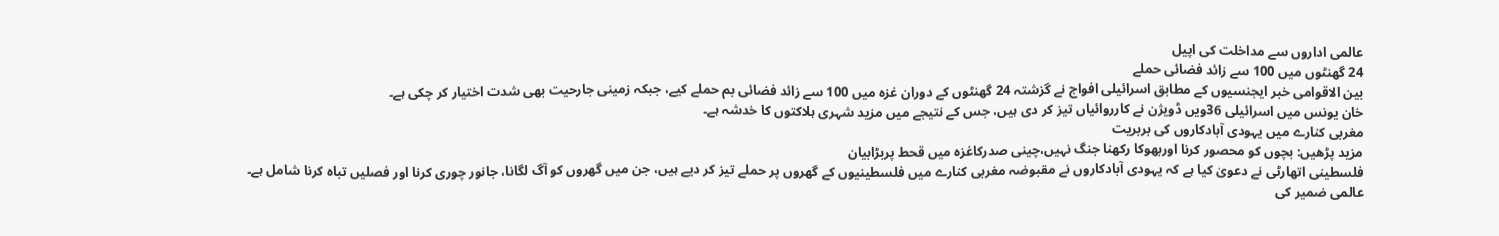عالمی اداروں سے مداخلت کی اپیل
24 گھنٹوں میں 100 سے زائد فضائی حملے
بین الاقوامی خبر ایجنسیوں کے مطابق اسرائیلی افواج نے گزشتہ 24 گھنٹوں کے دوران غزہ میں 100 سے زائد فضائی بم حملے کیے، جبکہ زمینی جارحیت بھی شدت اختیار کر چکی ہے۔
خان یونس میں اسرائیلی 36ویں ڈویژن نے کارروائیاں تیز کر دی ہیں، جس کے نتیجے میں مزید شہری ہلاکتوں کا خدشہ ہے۔
مغربی کنارے میں یہودی آبادکاروں کی بربریت
مزید پڑھیں: بچوں کو محصور کرنا اوربھوکا رکھنا جنگ نہیں،چینی صدرکاغزہ میں قحط پربڑابیان
فلسطینی اتھارٹی نے دعویٰ کیا ہے کہ یہودی آبادکاروں نے مقبوضہ مغربی کنارے میں فلسطینیوں کے گھروں پر حملے تیز کر دیے ہیں، جن میں گھروں کو آگ لگانا، جانور چوری کرنا اور فصلیں تباہ کرنا شامل ہے۔
عالمی ضمیر کی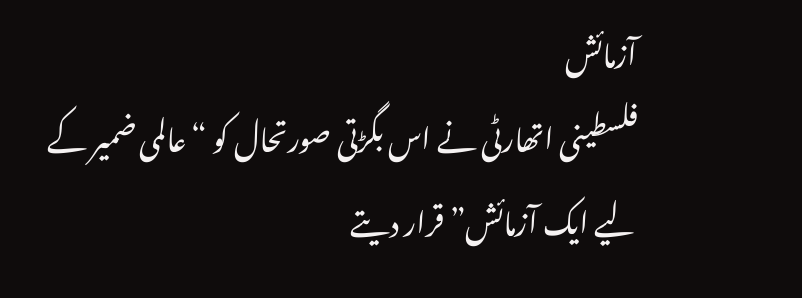آزمائش
فلسطینی اتھارٹی نے اس بگڑتی صورتحال کو “عالمی ضمیر کے لیے ایک آزمائش” قرار دیتے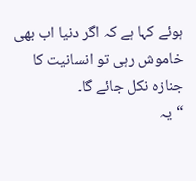ہوئے کہا ہے کہ اگر دنیا اب بھی خاموش رہی تو انسانیت کا جنازہ نکل جائے گا۔
“یہ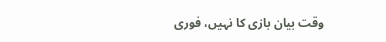وقت بیان بازی کا نہیں، فوری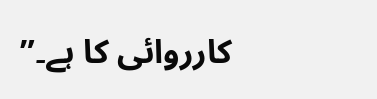کارروائی کا ہے۔”